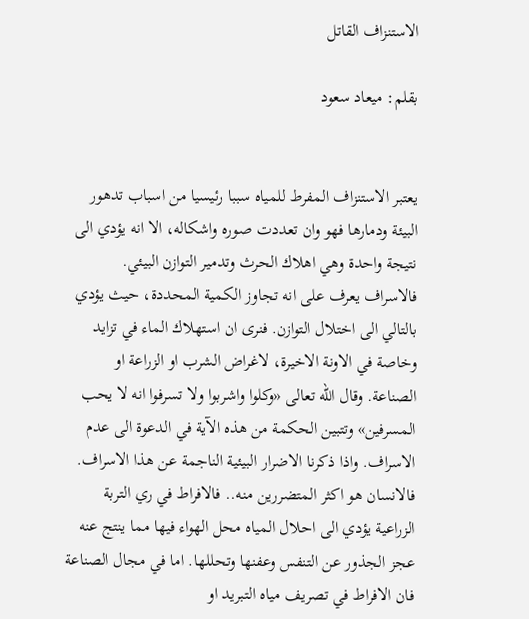الاستنزاف القاتل

بقلم: ميعاد سعود


يعتبر الاستنزاف المفرط للمياه سببا رئيسيا من اسباب تدهور البيئة ودمارها فهو وان تعددت صوره واشكاله، الا انه يؤدي الى نتيجة واحدة وهي اهلاك الحرث وتدمير التوازن البيئي.
فالاسراف يعرف على انه تجاوز الكمية المحددة، حيث يؤدي بالتالي الى اختلال التوازن. فنرى ان استهلاك الماء في تزايد وخاصة في الاونة الاخيرة، لاغراض الشرب او الزراعة او الصناعة. وقال الله تعالى «وكلوا واشربوا ولا تسرفوا انه لا يحب المسرفين» وتتبين الحكمة من هذه الآية في الدعوة الى عدم الاسراف. واذا ذكرنا الاضرار البيئية الناجمة عن هذا الاسراف. فالانسان هو اكثر المتضررين منه.. فالافراط في ري التربة الزراعية يؤدي الى احلال المياه محل الهواء فيها مما ينتج عنه عجز الجذور عن التنفس وعفنها وتحللها. اما في مجال الصناعة فان الافراط في تصريف مياه التبريد او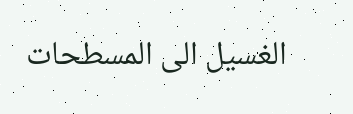الغسيل الى المسطحات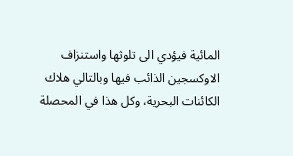المائية فيؤدي الى تلوثها واستنزاف الاوكسجين الذائب فيها وبالتالي هلاك الكائنات البحرية، وكل هذا في المحصلة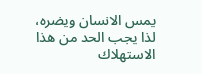يمس الانسان ويضره، لذا يجب الحد من هذا الاستهلاك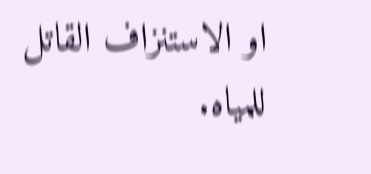او الاستنزاف القاتل للمياه.